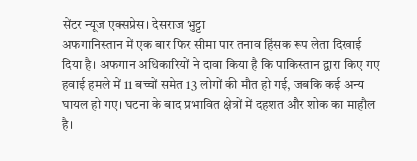सेंटर न्यूज एक्सप्रेस। देसराज भुट्टा
अफगानिस्तान में एक बार फिर सीमा पार तनाव हिंसक रूप लेता दिखाई दिया है। अफगान अधिकारियों ने दावा किया है कि पाकिस्तान द्वारा किए गए हवाई हमले में 11 बच्चों समेत 13 लोगों की मौत हो गई, जबकि कई अन्य घायल हो गए। घटना के बाद प्रभावित क्षेत्रों में दहशत और शोक का माहौल है।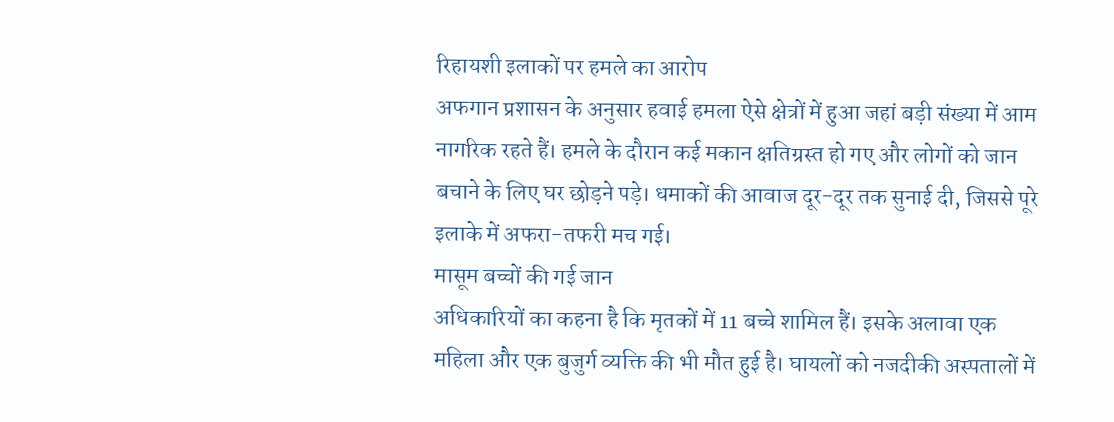रिहायशी इलाकों पर हमले का आरोप
अफगान प्रशासन के अनुसार हवाई हमला ऐसे क्षेत्रों में हुआ जहां बड़ी संख्या में आम नागरिक रहते हैं। हमले के दौरान कई मकान क्षतिग्रस्त हो गए और लोगों को जान बचाने के लिए घर छोड़ने पड़े। धमाकों की आवाज दूर-दूर तक सुनाई दी, जिससे पूरे इलाके में अफरा-तफरी मच गई।
मासूम बच्चों की गई जान
अधिकारियों का कहना है कि मृतकों में 11 बच्चे शामिल हैं। इसके अलावा एक महिला और एक बुजुर्ग व्यक्ति की भी मौत हुई है। घायलों को नजदीकी अस्पतालों में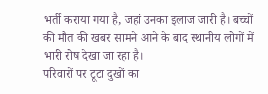भर्ती कराया गया है, जहां उनका इलाज जारी है। बच्चों की मौत की खबर सामने आने के बाद स्थानीय लोगों में भारी रोष देखा जा रहा है।
परिवारों पर टूटा दुखों का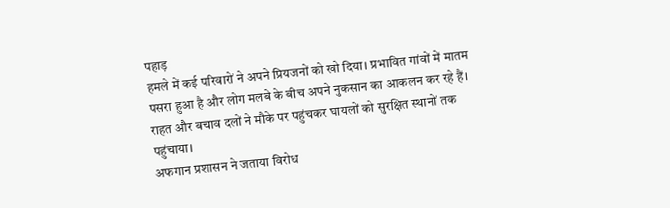पहाड़
हमले में कई परिवारों ने अपने प्रियजनों को खो दिया। प्रभावित गांवों में मातम पसरा हुआ है और लोग मलबे के बीच अपने नुकसान का आकलन कर रहे हैं। राहत और बचाव दलों ने मौके पर पहुंचकर घायलों को सुरक्षित स्थानों तक पहुंचाया।
अफगान प्रशासन ने जताया विरोध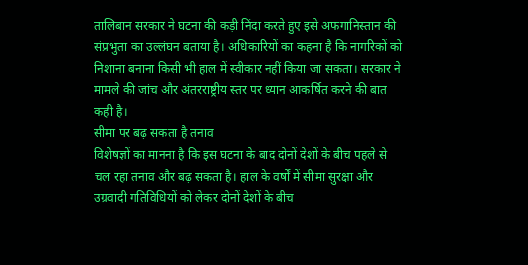तालिबान सरकार ने घटना की कड़ी निंदा करते हुए इसे अफगानिस्तान की संप्रभुता का उल्लंघन बताया है। अधिकारियों का कहना है कि नागरिकों को निशाना बनाना किसी भी हाल में स्वीकार नहीं किया जा सकता। सरकार ने मामले की जांच और अंतरराष्ट्रीय स्तर पर ध्यान आकर्षित करने की बात कही है।
सीमा पर बढ़ सकता है तनाव
विशेषज्ञों का मानना है कि इस घटना के बाद दोनों देशों के बीच पहले से चल रहा तनाव और बढ़ सकता है। हाल के वर्षों में सीमा सुरक्षा और उग्रवादी गतिविधियों को लेकर दोनों देशों के बीच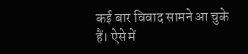कई बार विवाद सामने आ चुके हैं। ऐसे में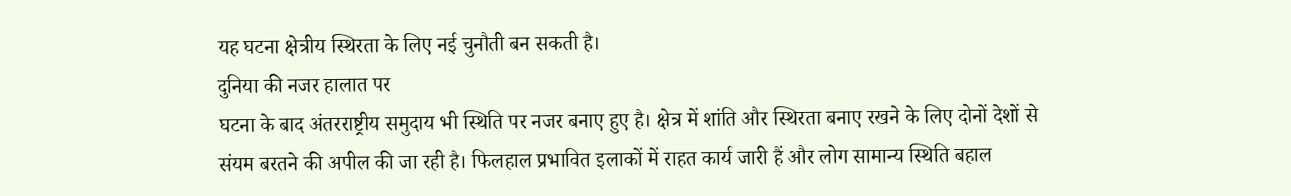यह घटना क्षेत्रीय स्थिरता के लिए नई चुनौती बन सकती है।
दुनिया की नजर हालात पर
घटना के बाद अंतरराष्ट्रीय समुदाय भी स्थिति पर नजर बनाए हुए है। क्षेत्र में शांति और स्थिरता बनाए रखने के लिए दोनों देशों से संयम बरतने की अपील की जा रही है। फिलहाल प्रभावित इलाकों में राहत कार्य जारी हैं और लोग सामान्य स्थिति बहाल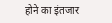होने का इंतजार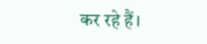कर रहे हैं।